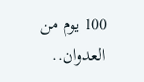100 يوم من العدوان..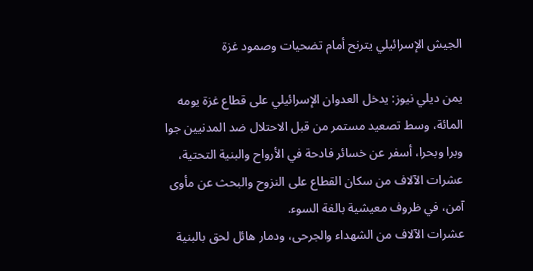الجيش الإسرائيلي يترنح أمام تضحيات وصمود غزة

يمن ديلي نيوز: يدخل العدوان الإسرائيلي على قطاع غزة يومه المائة، وسط تصعيد مستمر من قبل الاحتلال ضد المدنيين جوا وبرا وبحرا، أسفر عن خسائر فادحة في الأرواح والبنية التحتية، عشرات الآلاف من سكان القطاع على النزوح والبحث عن مأوى آمن، في ظروف معيشية بالغة السوء.
عشرات الآلاف من الشهداء والجرحى، ودمار هائل لحق بالبنية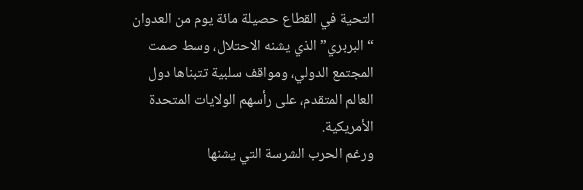التحية في القطاع حصيلة مائة يوم من العدوان “البربري” الذي يشنه الاحتلال، وسط صمت المجتمع الدولي، ومواقف سلبية تتبناها دول العالم المتقدم، على رأسهم الولايات المتحدة الأمريكية.
ورغم الحرب الشرسة التي يشنها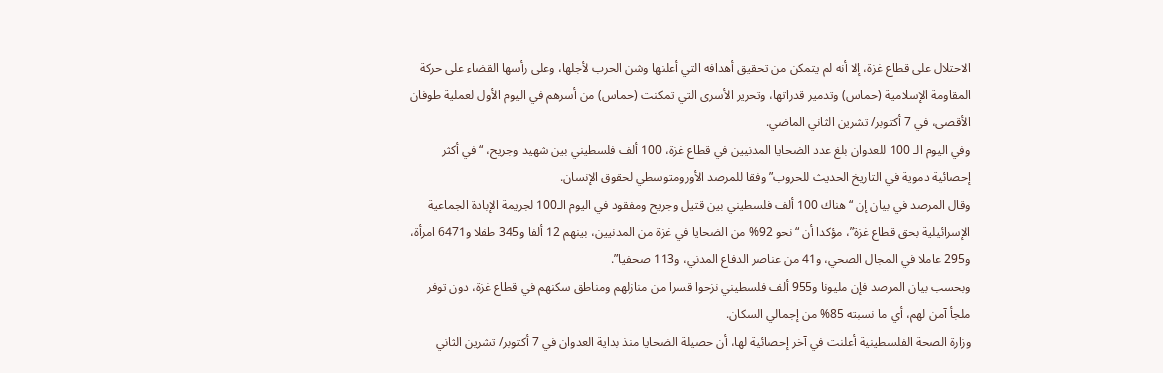الاحتلال على قطاع غزة، إلا أنه لم يتمكن من تحقيق أهدافه التي أعلنها وشن الحرب لأجلها، وعلى رأسها القضاء على حركة المقاومة الإسلامية (حماس) وتدمير قدراتها، وتحرير الأسرى التي تمكنت (حماس) من أسرهم في اليوم الأول لعملية طوفان الأقصى، في 7 أكتوبر/ تشرين الثاني الماضي.
وفي اليوم الـ 100 للعدوان بلغ عدد الضحايا المدنيين في قطاع غزة، 100 ألف فلسطيني بين شهيد وجريح، “في أكثر إحصائية دموية في التاريخ الحديث للحروب” وفقا للمرصد الأورومتوسطي لحقوق الإنسان.
وقال المرصد في بيان إن “هناك 100 ألف فلسطيني بين قتيل وجريح ومفقود في اليوم الـ100 لجريمة الإبادة الجماعية الإسرائيلية بحق قطاع غزة”، مؤكدا أن “نحو 92% من الضحايا في غزة من المدنيين، بينهم 12 ألفا و345 طفلا و6471 امرأة، و295 عاملا في المجال الصحي، و41 من عناصر الدفاع المدني، و113 صحفيا”.
وبحسب بيان المرصد فإن مليونا و955 ألف فلسطيني نزحوا قسرا من منازلهم ومناطق سكنهم في قطاع غزة، دون توفر ملجأ آمن لهم، أي ما نسبته 85% من إجمالي السكان.
وزارة الصحة الفلسطينية أعلنت في آخر إحصائية لها، أن حصيلة الضحايا منذ بداية العدوان في 7 أكتوبر/ تشرين الثاني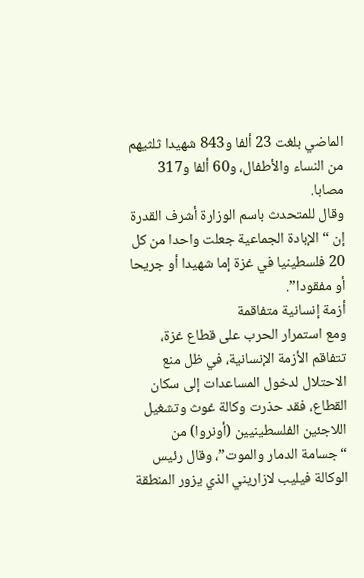الماضي بلغت 23 ألفا و843 شهيدا ثلثيهم من النساء والأطفال، و60 ألفا و317 مصابا.
وقال للمتحدث باسم الوزارة أشرف القدرة إن “الإبادة الجماعية جعلت واحدا من كل 20 فلسطينيا في غزة إما شهيدا أو جريحا أو مفقودا”.
أزمة إنسانية متفاقمة
ومع استمرار الحرب على قطاع غزة، تتفاقم الأزمة الإنسانية، في ظل منع الاحتلال لدخول المساعدات إلى سكان القطاع، فقد حذرت وكالة غوث وتشغيل اللاجئين الفلسطينيين (أونروا) من “جسامة الدمار والموت”، وقال رئيس الوكالة فيليب لازاريني الذي يزور المنطقة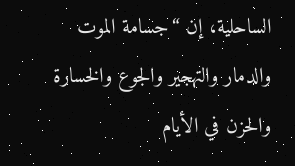الساحلية، إن “جسامة الموت والدمار والتهجير والجوع والخسارة والحزن في الأيام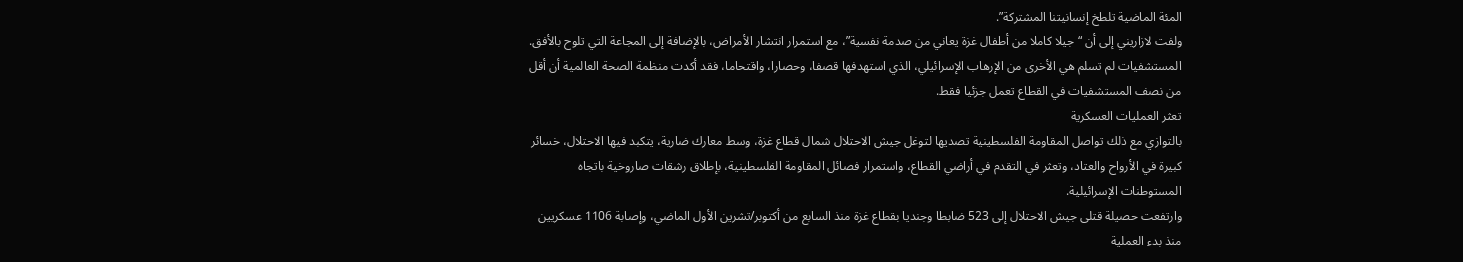المئة الماضية تلطخ إنسانيتنا المشتركة”.
ولفت لازاريني إلى أن “جيلا كاملا من أطفال غزة يعاني من صدمة نفسية”، مع استمرار انتشار الأمراض، بالإضافة إلى المجاعة التي تلوح بالأفق.
المستشفيات لم تسلم هي الأخرى من الإرهاب الإسرائيلي، الذي استهدفها قصفا، وحصارا، واقتحاما، فقد أكدت منظمة الصحة العالمية أن أقل من نصف المستشفيات في القطاع تعمل جزئيا فقط.
تعثر العمليات العسكرية
بالتوازي مع ذلك تواصل المقاومة الفلسطينية تصديها لتوغل جيش الاحتلال شمال قطاع غزة، وسط معارك ضارية، يتكبد فيها الاحتلال، خسائر كبيرة في الأرواح والعتاد، وتعثر في التقدم في أراضي القطاع، واستمرار فصائل المقاومة الفلسطينية، بإطلاق رشقات صاروخية باتجاه المستوطنات الإسرائيلية.
وارتفعت حصيلة قتلى جيش الاحتلال إلى 523 ضابطا وجنديا بقطاع غزة منذ السابع من أكتوبر/تشرين الأول الماضي، وإصابة 1106 عسكريين منذ بدء العملية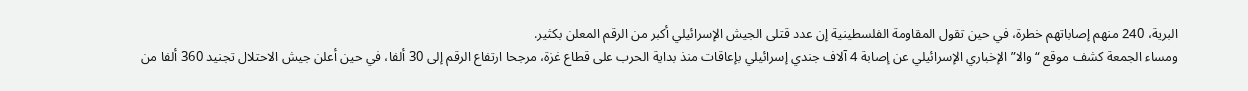البرية، 240 منهم إصاباتهم خطرة، في حين تقول المقاومة الفلسطينية إن عدد قتلى الجيش الإسرائيلي أكبر من الرقم المعلن بكثير.
ومساء الجمعة كشف موقع “والا” الإخباري الإسرائيلي عن إصابة 4 آلاف جندي إسرائيلي بإعاقات منذ بداية الحرب على قطاع غزة، مرجحا ارتفاع الرقم إلى 30 ألفا، في حين أعلن جيش الاحتلال تجنيد 360 ألفا من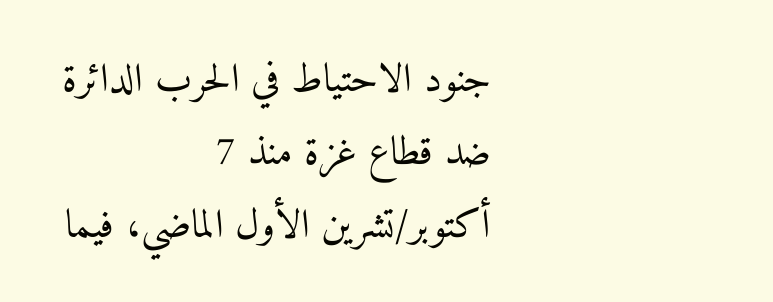جنود الاحتياط في الحرب الدائرة ضد قطاع غزة منذ 7 أكتوبر/تشرين الأول الماضي، فيما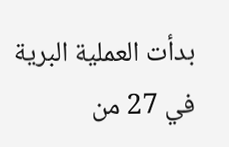بدأت العملية البرية في 27 من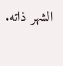الشهر ذاته.